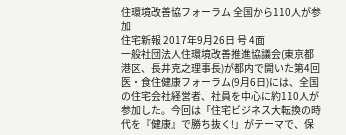住環境改善協フォーラム 全国から110人が参加
住宅新報 2017年9月26日 号 4面
一般社団法人住環境改善推進協議会(東京都港区、長井克之理事長)が都内で開いた第4回医・食住健康フォーラム(9月6日)には、全国の住宅会社経営者、社員を中心に約110人が参加した。今回は「住宅ビジネス大転換の時代を『健康』で勝ち抜く!」がテーマで、保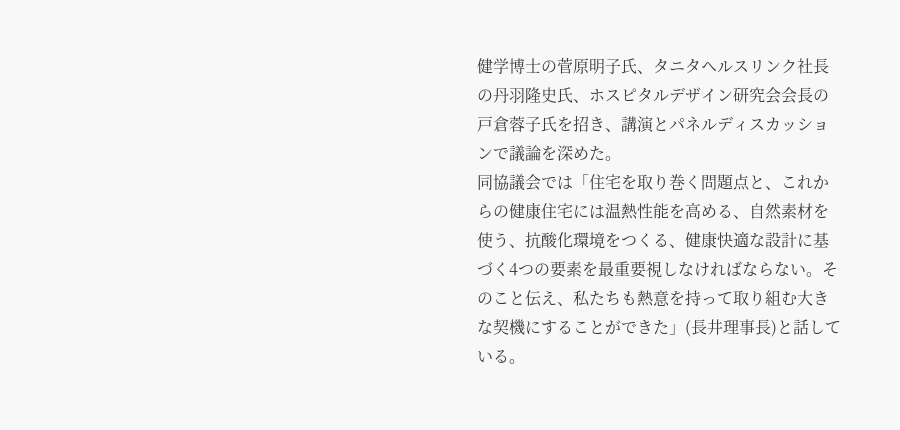健学博士の菅原明子氏、タニタヘルスリンク社長の丹羽隆史氏、ホスピタルデザイン研究会会長の戸倉蓉子氏を招き、講演とパネルディスカッションで議論を深めた。
同協議会では「住宅を取り巻く問題点と、これからの健康住宅には温熱性能を高める、自然素材を使う、抗酸化環境をつくる、健康快適な設計に基づく4つの要素を最重要視しなければならない。そのこと伝え、私たちも熱意を持って取り組む大きな契機にすることができた」(長井理事長)と話している。